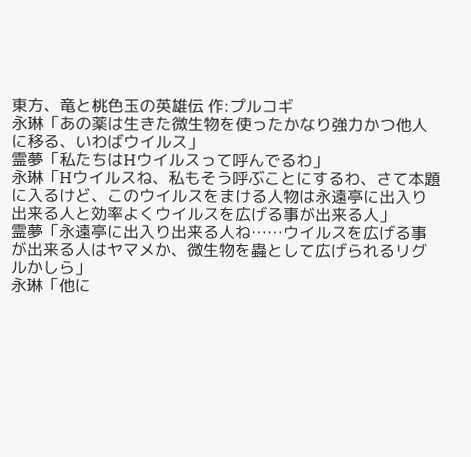東方、竜と桃色玉の英雄伝 作:プルコギ
永琳「あの薬は生きた微生物を使ったかなり強力かつ他人に移る、いわばウイルス」
霊夢「私たちはHウイルスって呼んでるわ」
永琳「Hウイルスね、私もそう呼ぶことにするわ、さて本題に入るけど、このウイルスをまける人物は永遠亭に出入り出来る人と効率よくウイルスを広げる事が出来る人」
霊夢「永遠亭に出入り出来る人ね……ウイルスを広げる事が出来る人はヤマメか、微生物を蟲として広げられるリグルかしら」
永琳「他に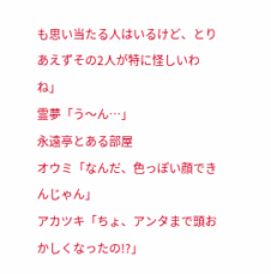も思い当たる人はいるけど、とりあえずその2人が特に怪しいわね」
霊夢「う〜ん…」
永遠亭とある部屋
オウミ「なんだ、色っぽい顔できんじゃん」
アカツキ「ちょ、アンタまで頭おかしくなったの!?」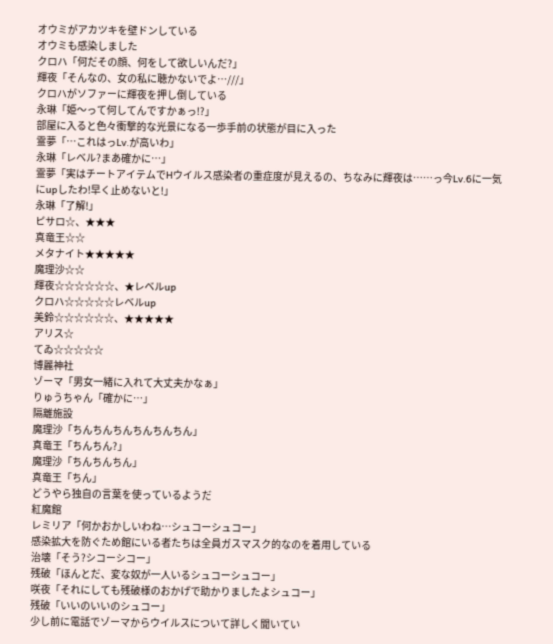オウミがアカツキを壁ドンしている
オウミも感染しました
クロハ「何だその顔、何をして欲しいんだ?」
輝夜「そんなの、女の私に聴かないでよ…///」
クロハがソファーに輝夜を押し倒している
永琳「姫〜って何してんですかぁっ!?」
部屋に入ると色々衝撃的な光景になる一歩手前の状態が目に入った
霊夢「…これはっLv.が高いわ」
永琳「レベル?まあ確かに…」
霊夢「実はチートアイテムでHウイルス感染者の重症度が見えるの、ちなみに輝夜は……っ今Lv.6に一気にupしたわ!早く止めないと!」
永琳「了解!」
ピサロ☆、★★★
真竜王☆☆
メタナイト★★★★★
魔理沙☆☆
輝夜☆☆☆☆☆☆、★レベルup
クロハ☆☆☆☆☆レベルup
美鈴☆☆☆☆☆☆、★★★★★
アリス☆
てゐ☆☆☆☆☆
博麗神社
ゾーマ「男女一緒に入れて大丈夫かなぁ」
りゅうちゃん「確かに…」
隔離施設
魔理沙「ちんちんちんちんちんちん」
真竜王「ちんちん?」
魔理沙「ちんちんちん」
真竜王「ちん」
どうやら独自の言葉を使っているようだ
紅魔館
レミリア「何かおかしいわね…シュコーシュコー」
感染拡大を防ぐため館にいる者たちは全員ガスマスク的なのを着用している
治壊「そう?シコーシコー」
残破「ほんとだ、変な奴が一人いるシュコーシュコー」
咲夜「それにしても残破様のおかげで助かりましたよシュコー」
残破「いいのいいのシュコー」
少し前に電話でゾーマからウイルスについて詳しく聞いてい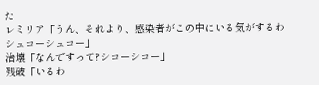た
レミリア「うん、それより、感染者がこの中にいる気がするわシュコーシュコー」
治壊「なんですって?シコーシコー」
残破「いるわ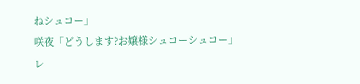ねシュコー」
咲夜「どうします?お嬢様シュコーシュコー」
レ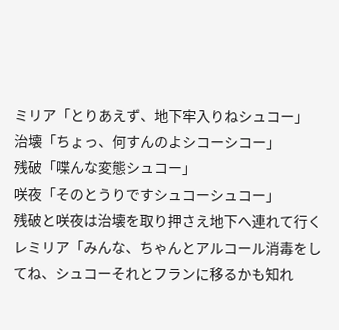ミリア「とりあえず、地下牢入りねシュコー」
治壊「ちょっ、何すんのよシコーシコー」
残破「喋んな変態シュコー」
咲夜「そのとうりですシュコーシュコー」
残破と咲夜は治壊を取り押さえ地下へ連れて行く
レミリア「みんな、ちゃんとアルコール消毒をしてね、シュコーそれとフランに移るかも知れ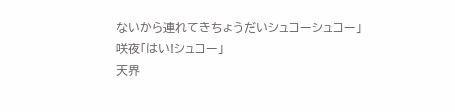ないから連れてきちょうだいシュコーシュコー」
咲夜「はい!シュコー」
天界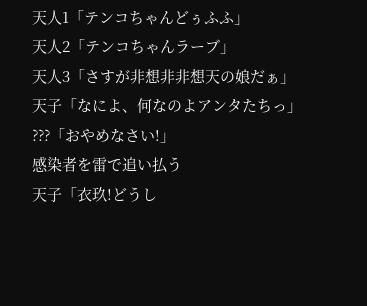天人1「テンコちゃんどぅふふ」
天人2「テンコちゃんラーブ」
天人3「さすが非想非非想天の娘だぁ」
天子「なによ、何なのよアンタたちっ」
???「おやめなさい!」
感染者を雷で追い払う
天子「衣玖!どうし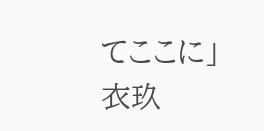てここに」
衣玖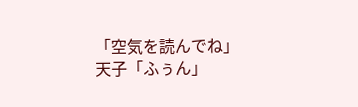「空気を読んでね」
天子「ふぅん」